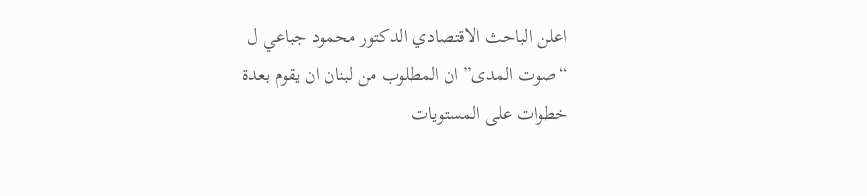اعلن الباحث الاقتصادي الدكتور محمود جباعي ل “صوت المدى” ان المطلوب من لبنان ان يقوم بعدة خطوات على المستويات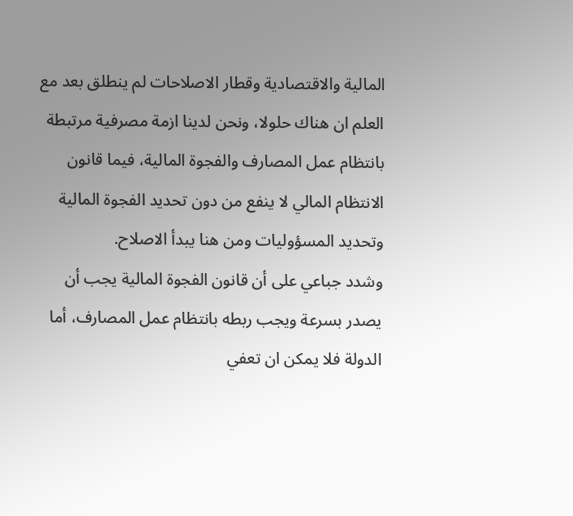المالية والاقتصادية وقطار الاصلاحات لم ينطلق بعد مع العلم ان هناك حلولا، ونحن لدينا ازمة مصرفية مرتبطة بانتظام عمل المصارف والفجوة المالية، فيما قانون الانتظام المالي لا ينفع من دون تحديد الفجوة المالية وتحديد المسؤوليات ومن هنا يبدأ الاصلاح.
وشدد جباعي على أن قانون الفجوة المالية يجب أن يصدر بسرعة ويجب ربطه بانتظام عمل المصارف، أما الدولة فلا يمكن ان تعفي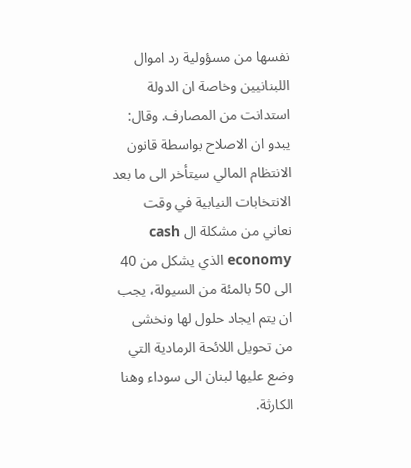نفسها من مسؤولية رد اموال اللبنانيين وخاصة ان الدولة استدانت من المصارف. وقال: يبدو ان الاصلاح بواسطة قانون الانتظام المالي سيتأخر الى ما بعد الانتخابات النيابية في وقت نعاني من مشكلة ال cash economy الذي يشكل من 40 الى 50 بالمئة من السيولة، يجب ان يتم ايجاد حلول لها ونخشى من تحويل اللائحة الرمادية التي وضع عليها لبنان الى سوداء وهنا الكارثة.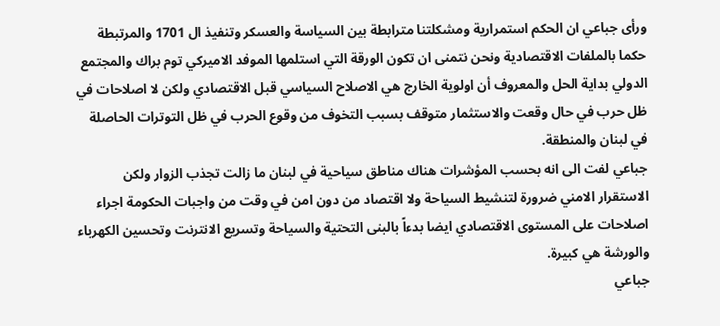ورأى جباعي ان الحكم استمرارية ومشكلتنا مترابطة بين السياسة والعسكر وتنفيذ ال 1701 والمرتبطة حكما بالملفات الاقتصادية ونحن نتمنى ان تكون الورقة التي استلمها الموفد الاميركي توم براك والمجتمع الدولي بداية الحل والمعروف أن اولوية الخارج هي الاصلاح السياسي قبل الاقتصادي ولكن لا اصلاحات في ظل حرب في حال وقعت والاستثمار متوقف بسبب التخوف من وقوع الحرب في ظل التوترات الحاصلة في لبنان والمنطقة.
جباعي لفت الى انه بحسب المؤشرات هناك مناطق سياحية في لبنان ما زالت تجذب الزوار ولكن الاستقرار الامني ضرورة لتنشيط السياحة ولا اقتصاد من دون امن في وقت من واجبات الحكومة اجراء اصلاحات على المستوى الاقتصادي ايضا بدءاً بالبنى التحتية والسياحة وتسريع الانترنت وتحسين الكهرباء والورشة هي كبيرة.
جباعي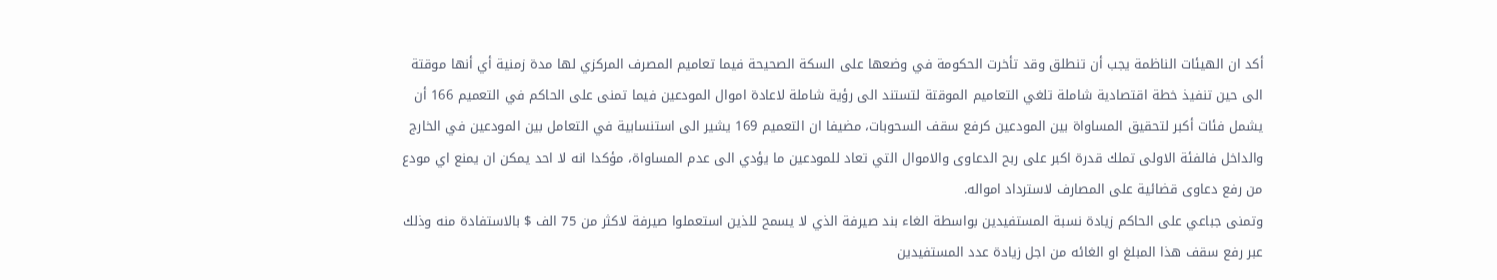أكد ان الهيئات الناظمة يجب أن تنطلق وقد تأخرت الحكومة في وضعها على السكة الصحيحة فيما تعاميم المصرف المركزي لها مدة زمنية أي أنها موقتة الى حين تنفيذ خطة اقتصادية شاملة تلغي التعاميم الموقتة لتستند الى رؤية شاملة لاعادة اموال المودعين فيما تمنى على الحاكم في التعميم 166 أن يشمل فئات أكبر لتحقيق المساواة بين المودعين كرفع سقف السحوبات، مضيفا ان التعميم 169 يشير الى استنسابية في التعامل بين المودعين في الخارج والداخل فالفئة الاولى تملك قدرة اكبر على ربح الدعاوى والاموال التي تعاد للمودعين ما يؤدي الى عدم المساواة، مؤكدا انه لا احد يمكن ان يمنع اي مودع من رفع دعاوى قضائية على المصارف لاسترداد امواله.
وتمنى جباعي على الحاكم زيادة نسبة المستفيدين بواسطة الغاء بند صيرفة الذي لا يسمح للذين استعملوا صيرفة لاكثر من 75 الف $ بالاستفادة منه وذلك عبر رفع سقف هذا المبلغ او الغائه من اجل زيادة عدد المستفيدين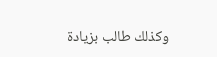وكذلك طالب بزيادة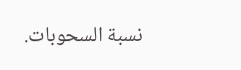نسبة السحوبات.